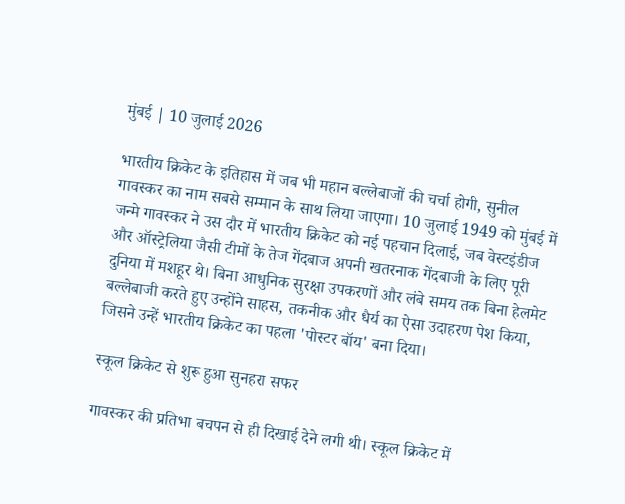मुंबई | 10 जुलाई 2026

भारतीय क्रिकेट के इतिहास में जब भी महान बल्लेबाजों की चर्चा होगी, सुनील गावस्कर का नाम सबसे सम्मान के साथ लिया जाएगा। 10 जुलाई 1949 को मुंबई में जन्मे गावस्कर ने उस दौर में भारतीय क्रिकेट को नई पहचान दिलाई, जब वेस्टइंडीज और ऑस्ट्रेलिया जैसी टीमों के तेज गेंदबाज अपनी खतरनाक गेंदबाजी के लिए पूरी दुनिया में मशहूर थे। बिना आधुनिक सुरक्षा उपकरणों और लंबे समय तक बिना हेलमेट बल्लेबाजी करते हुए उन्होंने साहस, तकनीक और धैर्य का ऐसा उदाहरण पेश किया, जिसने उन्हें भारतीय क्रिकेट का पहला 'पोस्टर बॉय' बना दिया।

स्कूल क्रिकेट से शुरू हुआ सुनहरा सफर

गावस्कर की प्रतिभा बचपन से ही दिखाई देने लगी थी। स्कूल क्रिकेट में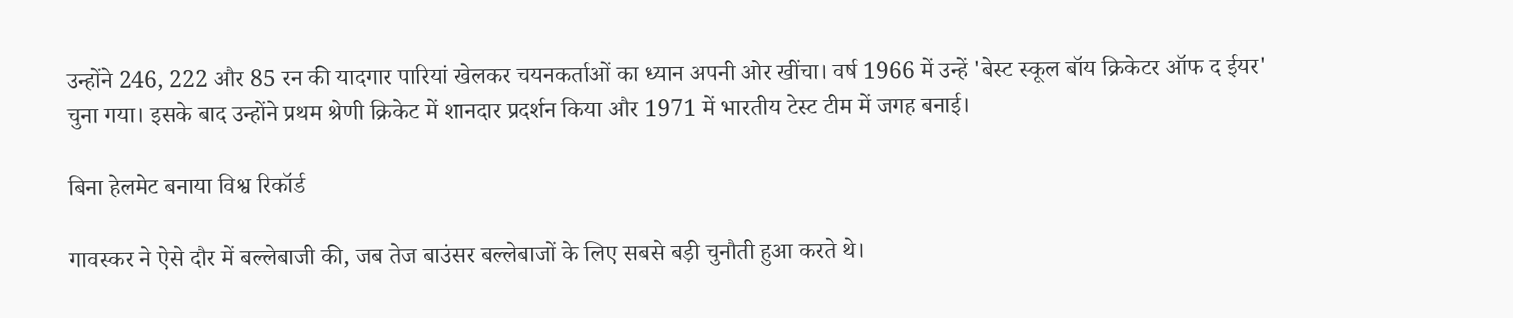उन्होंने 246, 222 और 85 रन की यादगार पारियां खेलकर चयनकर्ताओं का ध्यान अपनी ओर खींचा। वर्ष 1966 में उन्हें 'बेस्ट स्कूल बॉय क्रिकेटर ऑफ द ईयर' चुना गया। इसके बाद उन्होंने प्रथम श्रेणी क्रिकेट में शानदार प्रदर्शन किया और 1971 में भारतीय टेस्ट टीम में जगह बनाई।

बिना हेलमेट बनाया विश्व रिकॉर्ड

गावस्कर ने ऐसे दौर में बल्लेबाजी की, जब तेज बाउंसर बल्लेबाजों के लिए सबसे बड़ी चुनौती हुआ करते थे।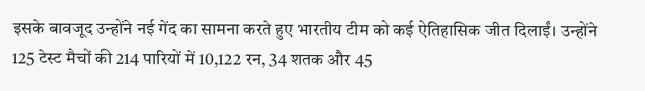इसके बावजूद उन्होंने नई गेंद का सामना करते हुए भारतीय टीम को कई ऐतिहासिक जीत दिलाईं। उन्होंने 125 टेस्ट मैचों की 214 पारियों में 10,122 रन, 34 शतक और 45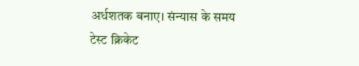अर्धशतक बनाए। संन्यास के समय टेस्ट क्रिकेट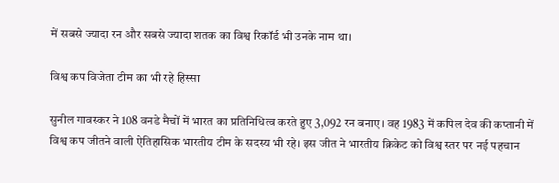में सबसे ज्यादा रन और सबसे ज्यादा शतक का विश्व रिकॉर्ड भी उनके नाम था।

विश्व कप विजेता टीम का भी रहे हिस्सा

सुनील गावस्कर ने 108 वनडे मैचों में भारत का प्रतिनिधित्व करते हुए 3,092 रन बनाए। वह 1983 में कपिल देव की कप्तानी में विश्व कप जीतने वाली ऐतिहासिक भारतीय टीम के सदस्य भी रहे। इस जीत ने भारतीय क्रिकेट को विश्व स्तर पर नई पहचान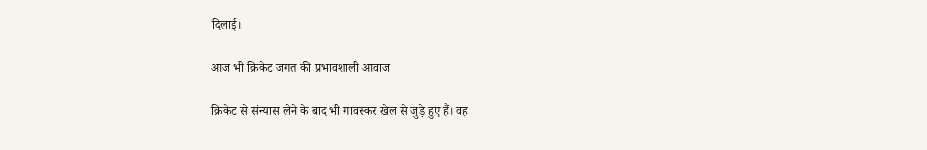दिलाई।

आज भी क्रिकेट जगत की प्रभावशाली आवाज

क्रिकेट से संन्यास लेने के बाद भी गावस्कर खेल से जुड़े हुए हैं। वह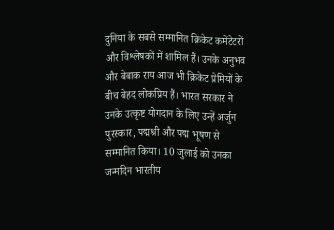दुनिया के सबसे सम्मानित क्रिकेट कमेंटेटरों और विश्लेषकों में शामिल हैं। उनके अनुभव और बेबाक राय आज भी क्रिकेट प्रेमियों के बीच बेहद लोकप्रिय हैं। भारत सरकार ने उनके उत्कृष्ट योगदान के लिए उन्हें अर्जुन पुरस्कार, पद्मश्री और पद्म भूषण से सम्मानित किया। 10 जुलाई को उनका जन्मदिन भारतीय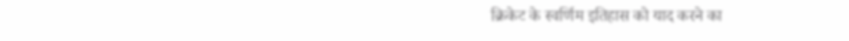क्रिकेट के स्वर्णिम इतिहास को याद करने का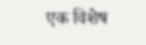एक विशेष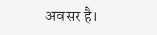अवसर है।